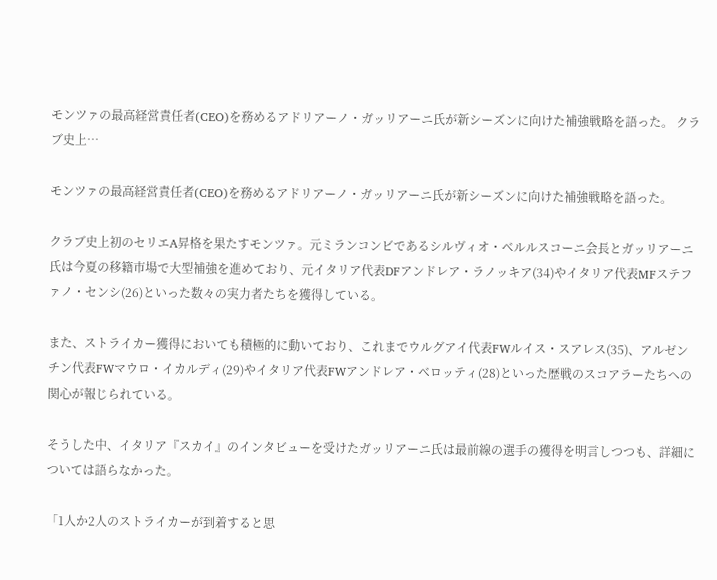モンツァの最高経営責任者(CEO)を務めるアドリアーノ・ガッリアーニ氏が新シーズンに向けた補強戦略を語った。 クラブ史上…

モンツァの最高経営責任者(CEO)を務めるアドリアーノ・ガッリアーニ氏が新シーズンに向けた補強戦略を語った。

クラブ史上初のセリエA昇格を果たすモンツァ。元ミランコンビであるシルヴィオ・ベルルスコーニ会長とガッリアーニ氏は今夏の移籍市場で大型補強を進めており、元イタリア代表DFアンドレア・ラノッキア(34)やイタリア代表MFステファノ・センシ(26)といった数々の実力者たちを獲得している。

また、ストライカー獲得においても積極的に動いており、これまでウルグアイ代表FWルイス・スアレス(35)、アルゼンチン代表FWマウロ・イカルディ(29)やイタリア代表FWアンドレア・ベロッティ(28)といった歴戦のスコアラーたちへの関心が報じられている。

そうした中、イタリア『スカイ』のインタビューを受けたガッリアーニ氏は最前線の選手の獲得を明言しつつも、詳細については語らなかった。

「1人か2人のストライカーが到着すると思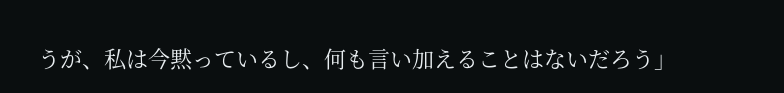うが、私は今黙っているし、何も言い加えることはないだろう」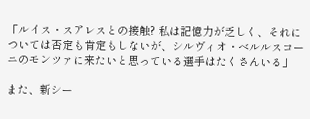「ルイス・スアレスとの接触? 私は記憶力が乏しく、それについては否定も肯定もしないが、シルヴィオ・ベルルスコーニのモンツァに来たいと思っている選手はたくさんいる」

また、新シー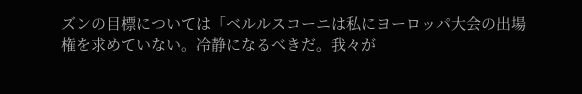ズンの目標については「ベルルスコーニは私にヨーロッパ大会の出場権を求めていない。冷静になるべきだ。我々が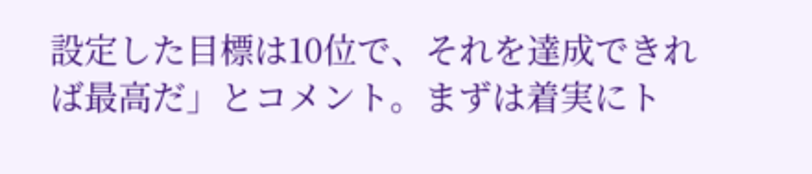設定した目標は10位で、それを達成できれば最高だ」とコメント。まずは着実にト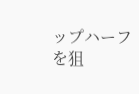ップハーフを狙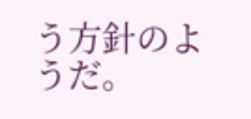う方針のようだ。